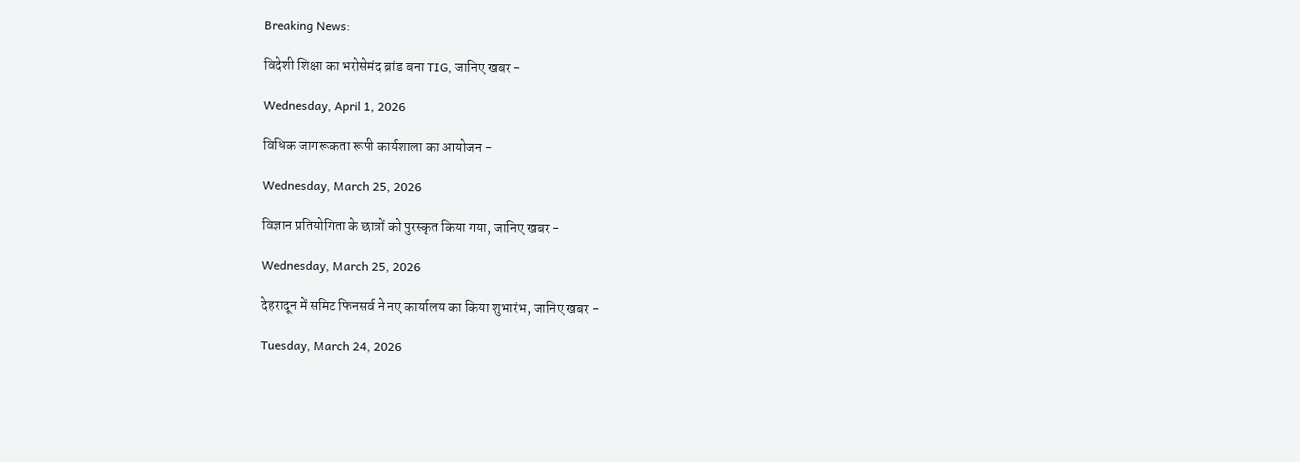Breaking News:

विदेशी शिक्षा का भरोसेमंद ब्रांड बना TIG, जानिए खबर -

Wednesday, April 1, 2026

विधिक जागरूकता रूपी कार्यशाला का आयोजन -

Wednesday, March 25, 2026

विज्ञान प्रतियोगिता के छात्रों को पुरस्कृत किया गया, जानिए खबर -

Wednesday, March 25, 2026

देहरादून में समिट फिनसर्व ने नए कार्यालय का किया शुभारंभ, जानिए खबर -

Tuesday, March 24, 2026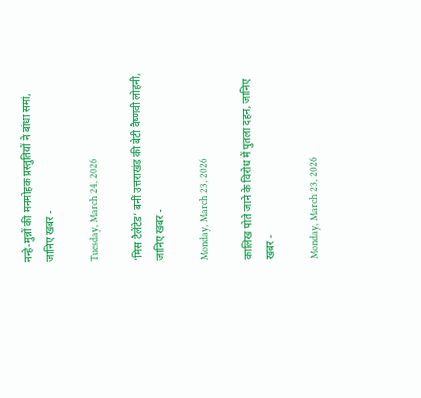नन्हे-मुन्नों की मनमोहक प्रस्तुतियों ने बांधा समां, जानिए खबर -

Tuesday, March 24, 2026

‘मिस टैलेंटेड’ बनीं उत्तराखंड की बेटी वैष्णवी लोहनी, जानिए खबर -

Monday, March 23, 2026

कालिख पोते जाने के विरोध में पुतला दहन, जानिए खबर -

Monday, March 23, 2026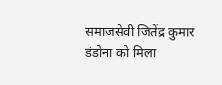समाजसेवी जितेंद्र कुमार डंडोना को मिला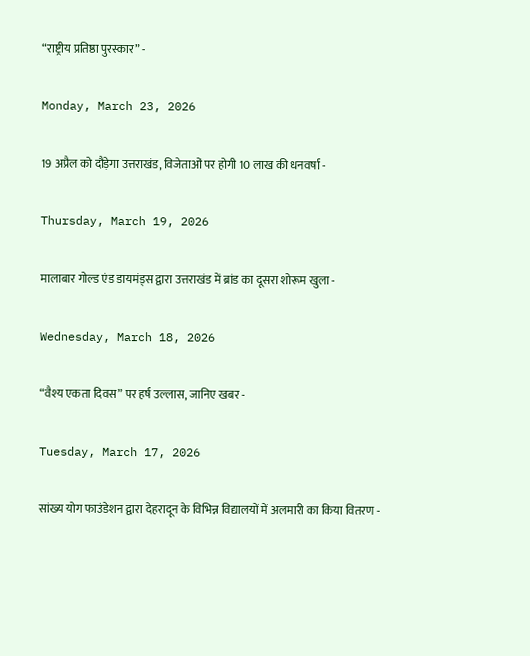“राष्ट्रीय प्रतिष्ठा पुरस्कार” -

Monday, March 23, 2026

19 अप्रैल को दौड़ेगा उत्तराखंड, विजेताओं पर होगी 10 लाख की धनवर्षा -

Thursday, March 19, 2026

मालाबार गोल्ड एंड डायमंड्स द्वारा उत्तराखंड में ब्रांड का दूसरा शोरूम खुला -

Wednesday, March 18, 2026

“वैश्य एकता दिवस” पर हर्ष उल्लास, जानिए खबर -

Tuesday, March 17, 2026

सांख्य योग फाउंडेशन द्वारा देहरादून के विभिन्न विद्यालयों में अलमारी का किया वितरण -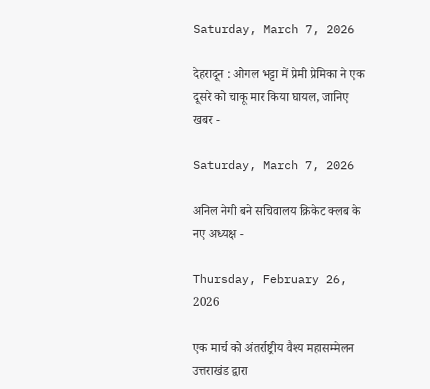Saturday, March 7, 2026

देहरादून : ओगल भट्टा में प्रेमी प्रेमिका ने एक दूसरे को चाकू मार किया घायल, जानिए खबर -

Saturday, March 7, 2026

अनिल नेगी बने सचिवालय क्रिकेट क्लब के नए अध्यक्ष -

Thursday, February 26, 2026

एक मार्च को अंतर्राष्ट्रीय वैश्य महासम्मेलन उत्तराखंड द्वारा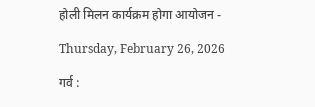होली मिलन कार्यक्रम होगा आयोजन -

Thursday, February 26, 2026

गर्व :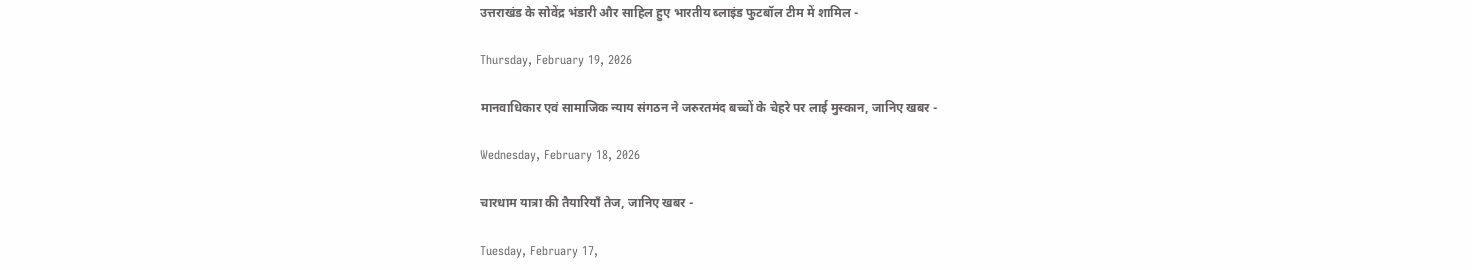उत्तराखंड के सोवेंद्र भंडारी और साहिल हुए भारतीय ब्लाइंड फुटबॉल टीम में शामिल -

Thursday, February 19, 2026

मानवाधिकार एवं सामाजिक न्याय संगठन ने जरुरतमंद बच्चों के चेहरे पर लाई मुस्कान, जानिए खबर -

Wednesday, February 18, 2026

चारधाम यात्रा की तैयारियाँ तेज, जानिए खबर -

Tuesday, February 17,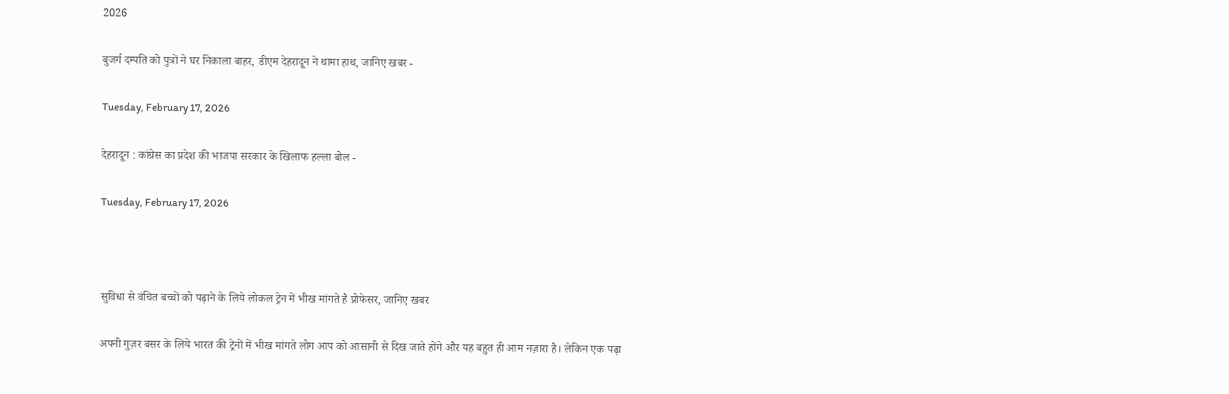2026

बुजर्ग दम्पति को पुत्रों ने घर निकाला बाहर, डीएम देहरादून ने थामा हाथ, जानिए खबर -

Tuesday, February 17, 2026

देहरादून : कांग्रेस का प्रदेश की भाजपा सरकार के खिलाफ हल्ला बोल -

Tuesday, February 17, 2026



सुविधा से वंचित बच्चों को पढ़ाने के लिये लोकल ट्रेन में भीख मांगते है प्रोफेसर, जानिए खबर

अपनी गुज़र बसर के लिये भारत की ट्रेनों में भीख मांगते लोग आप को आसानी से दिख जाते होंगे और यह बहुत ही आम नज़ारा है। लेकिन एक पढ़ा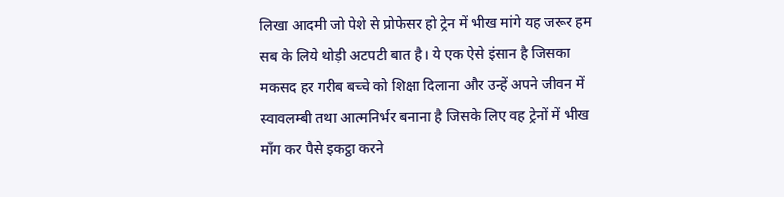लिखा आदमी जो पेशे से प्रोफेसर हो ट्रेन में भीख मांगे यह जरूर हम सब के लिये थोड़ी अटपटी बात है। ये एक ऐसे इंसान है जिसका मकसद हर गरीब बच्चे को शिक्षा दिलाना और उन्हें अपने जीवन में स्वावलम्बी तथा आत्मनिर्भर बनाना है जिसके लिए वह ट्रेनों में भीख माँग कर पैसे इकट्ठा करने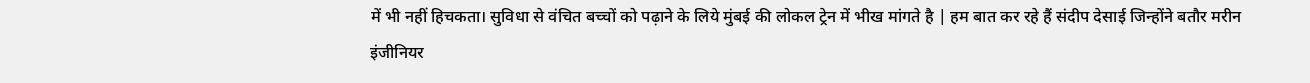में भी नहीं हिचकता। सुविधा से वंचित बच्चों को पढ़ाने के लिये मुंबई की लोकल ट्रेन में भीख मांगते है | हम बात कर रहे हैं संदीप देसाई जिन्होंने बतौर मरीन इंजीनियर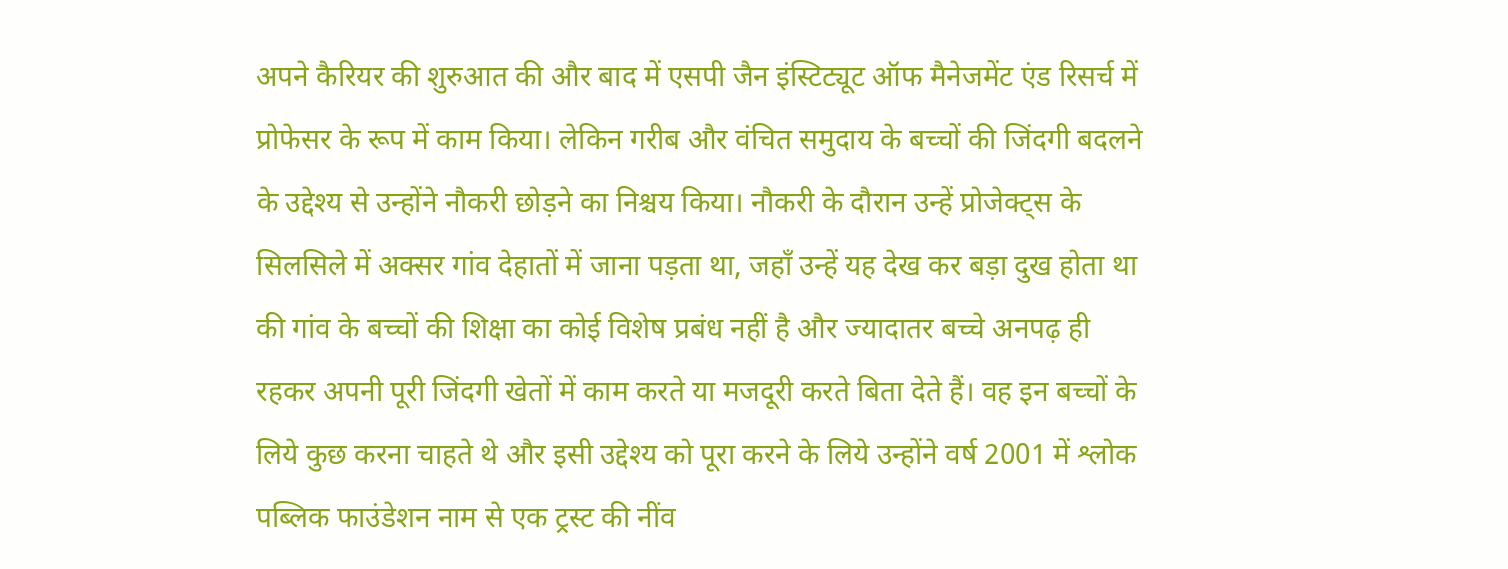अपने कैरियर की शुरुआत की और बाद में एसपी जैन इंस्टिट्यूट ऑफ मैनेजमेंट एंड रिसर्च में प्रोफेसर के रूप में काम किया। लेकिन गरीब और वंचित समुदाय के बच्चों की जिंदगी बदलने के उद्देश्य से उन्होंने नौकरी छोड़ने का निश्चय किया। नौकरी के दौरान उन्हें प्रोजेक्ट्स के सिलसिले में अक्सर गांव देहातों में जाना पड़ता था, जहाँ उन्हें यह देख कर बड़ा दुख होता था की गांव के बच्चों की शिक्षा का कोई विशेष प्रबंध नहीं है और ज्यादातर बच्चे अनपढ़ ही रहकर अपनी पूरी जिंदगी खेतों में काम करते या मजदूरी करते बिता देते हैं। वह इन बच्चों के लिये कुछ करना चाहते थे और इसी उद्देश्य को पूरा करने के लिये उन्होंने वर्ष 2001 में श्लोक पब्लिक फाउंडेशन नाम से एक ट्रस्ट की नींव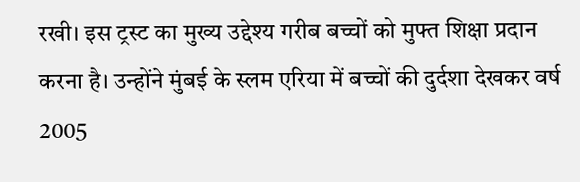रखी। इस ट्रस्ट का मुख्य उद्देश्य गरीब बच्चों को मुफ्त शिक्षा प्रदान करना है। उन्होंने मुंबई के स्लम एरिया में बच्चों की दुर्दशा देखकर वर्ष 2005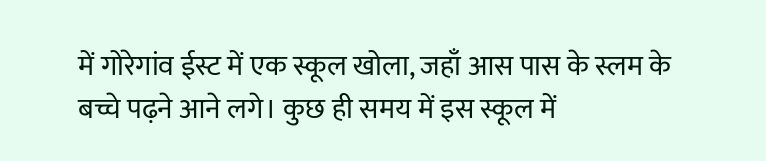में गोरेगांव ईस्ट में एक स्कूल खोला, जहाँ आस पास के स्लम के बच्चे पढ़ने आने लगे। कुछ ही समय में इस स्कूल में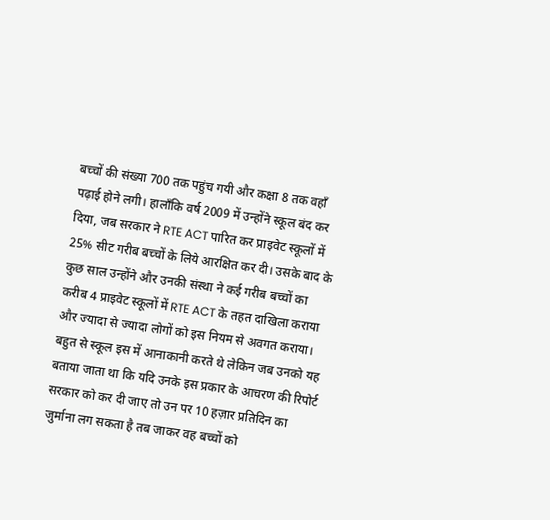बच्चों की संख्या 700 तक पहुंच गयी और कक्षा 8 तक वहाँ पढ़ाई होने लगी। हालाँकि वर्ष 2009 में उन्होंने स्कूल बंद कर दिया, जब सरकार ने RTE ACT पारित कर प्राइवेट स्कूलों में 25% सीट गरीब बच्चों के लिये आरक्षित कर दी। उसके बाद के कुछ साल उन्होंने और उनकी संस्था ने कई गरीब बच्चों का करीब 4 प्राइवेट स्कूलों में RTE ACT के तहत दाखिला कराया और ज्यादा से ज्यादा लोगों को इस नियम से अवगत कराया। बहुत से स्कूल इस में आनाकानी करते थे लेकिन जब उनको यह बताया जाता था कि यदि उनके इस प्रकार के आचरण की रिपोर्ट सरकार को कर दी जाए तो उन पर 10 हज़ार प्रतिदिन का जुर्माना लग सकता है तब जाकर वह बच्चों को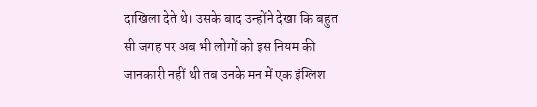दाखिला देते थे। उसके बाद उन्होंने देखा कि बहुत सी जगह पर अब भी लोगों को इस नियम की जानकारी नहीं थी तब उनके मन में एक इंग्लिश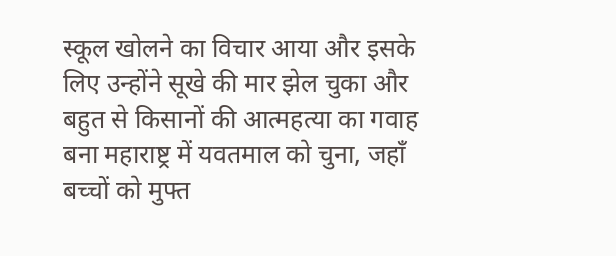स्कूल खोलने का विचार आया और इसके लिए उन्होंने सूखे की मार झेल चुका और बहुत से किसानों की आत्महत्या का गवाह बना महाराष्ट्र में यवतमाल को चुना, जहाँ बच्चों को मुफ्त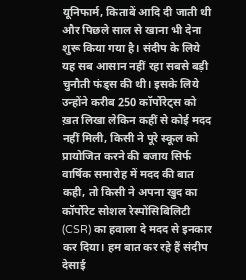यूनिफार्म, किताबें आदि दी जाती थी और पिछले साल से खाना भी देना शुरू किया गया है। संदीप के लिये यह सब आसान नहीं रहा सबसे बड़ी चुनौती फंड्स की थी। इसके लिये उन्होंने करीब 250 कॉर्पोरेट्स को ख़त लिखा लेकिन कहीं से कोई मदद नहीं मिली, किसी ने पूरे स्कूल को प्रायोजित करने की बजाय सिर्फ वार्षिक समारोह में मदद की बात कही, तो किसी ने अपना खुद का कॉर्पोरेट सोशल रेस्पोंसिबिलिटी (CSR) का हवाला दे मदद से इनकार कर दिया। हम बात कर रहे हैं संदीप देसाई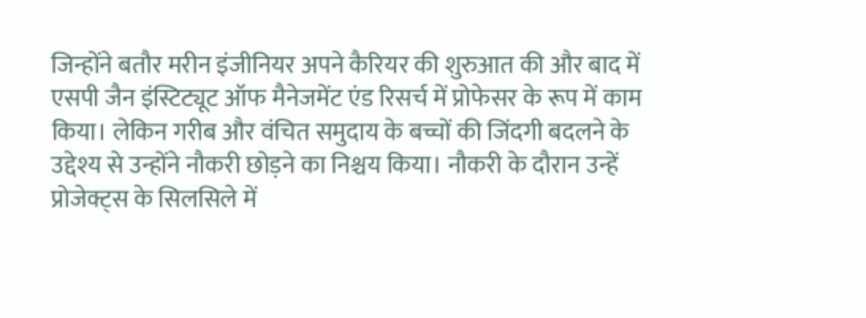जिन्होंने बतौर मरीन इंजीनियर अपने कैरियर की शुरुआत की और बाद में एसपी जैन इंस्टिट्यूट ऑफ मैनेजमेंट एंड रिसर्च में प्रोफेसर के रूप में काम किया। लेकिन गरीब और वंचित समुदाय के बच्चों की जिंदगी बदलने के उद्देश्य से उन्होंने नौकरी छोड़ने का निश्चय किया। नौकरी के दौरान उन्हें प्रोजेक्ट्स के सिलसिले में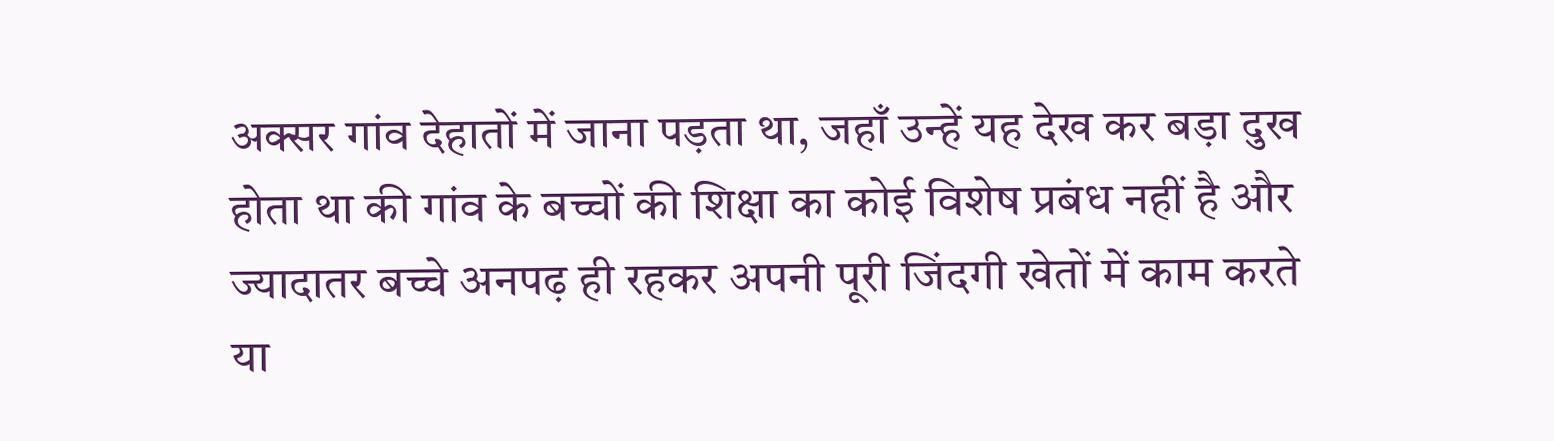अक्सर गांव देहातों में जाना पड़ता था, जहाँ उन्हें यह देख कर बड़ा दुख होता था की गांव के बच्चों की शिक्षा का कोई विशेष प्रबंध नहीं है और ज्यादातर बच्चे अनपढ़ ही रहकर अपनी पूरी जिंदगी खेतों में काम करते या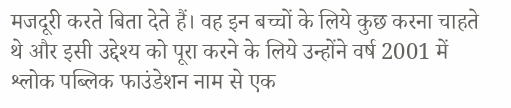मजदूरी करते बिता देते हैं। वह इन बच्चों के लिये कुछ करना चाहते थे और इसी उद्देश्य को पूरा करने के लिये उन्होंने वर्ष 2001 में श्लोक पब्लिक फाउंडेशन नाम से एक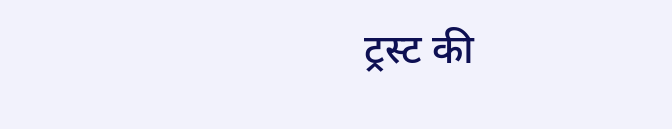ट्रस्ट की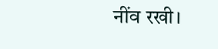नींव रखी।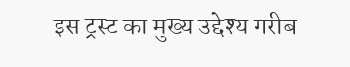इस ट्रस्ट का मुख्य उद्देश्य गरीब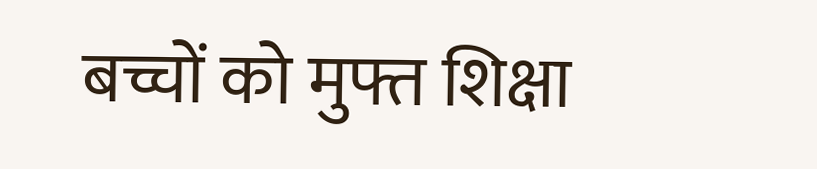बच्चों को मुफ्त शिक्षा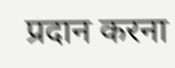प्रदान करना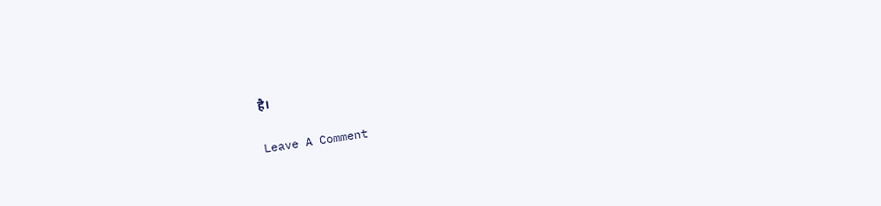है।

Leave A Comment